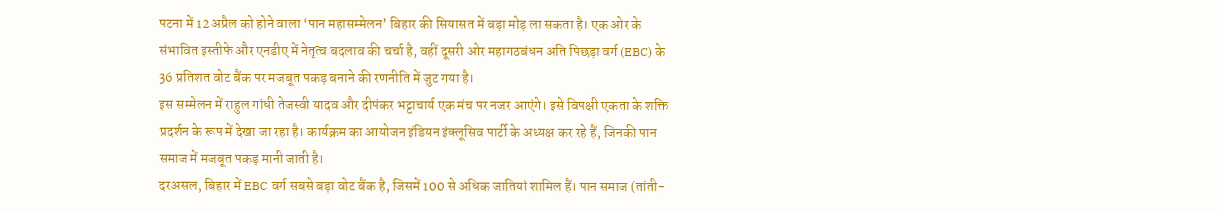पटना में 12 अप्रैल को होने वाला ‘पान महासम्मेलन’ बिहार की सियासत में बड़ा मोड़ ला सकता है। एक ओर के संभावित इस्तीफे और एनडीए में नेतृत्व बदलाव की चर्चा है, वहीं दूसरी ओर महागठबंधन अति पिछड़ा वर्ग (EBC) के 36 प्रतिशत वोट बैंक पर मजबूत पकड़ बनाने की रणनीति में जुट गया है।
इस सम्मेलन में राहुल गांधी तेजस्वी यादव और दीपंकर भट्टाचार्य एक मंच पर नजर आएंगे। इसे विपक्षी एकता के शक्ति प्रदर्शन के रूप में देखा जा रहा है। कार्यक्रम का आयोजन इंडियन इंक्लूसिव पार्टी के अध्यक्ष कर रहे हैं, जिनकी पान समाज में मजबूत पकड़ मानी जाती है।
दरअसल, बिहार में EBC वर्ग सबसे बड़ा वोट बैंक है, जिसमें 100 से अधिक जातियां शामिल हैं। पान समाज (तांती-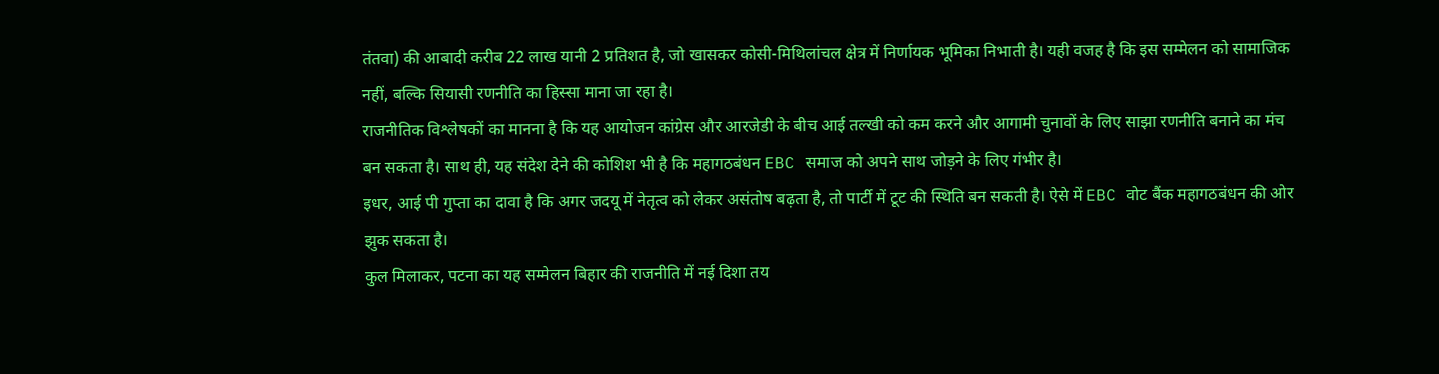तंतवा) की आबादी करीब 22 लाख यानी 2 प्रतिशत है, जो खासकर कोसी-मिथिलांचल क्षेत्र में निर्णायक भूमिका निभाती है। यही वजह है कि इस सम्मेलन को सामाजिक नहीं, बल्कि सियासी रणनीति का हिस्सा माना जा रहा है।
राजनीतिक विश्लेषकों का मानना है कि यह आयोजन कांग्रेस और आरजेडी के बीच आई तल्खी को कम करने और आगामी चुनावों के लिए साझा रणनीति बनाने का मंच बन सकता है। साथ ही, यह संदेश देने की कोशिश भी है कि महागठबंधन EBC समाज को अपने साथ जोड़ने के लिए गंभीर है।
इधर, आई पी गुप्ता का दावा है कि अगर जदयू में नेतृत्व को लेकर असंतोष बढ़ता है, तो पार्टी में टूट की स्थिति बन सकती है। ऐसे में EBC वोट बैंक महागठबंधन की ओर झुक सकता है।
कुल मिलाकर, पटना का यह सम्मेलन बिहार की राजनीति में नई दिशा तय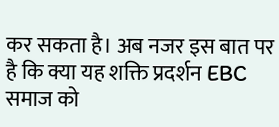कर सकता है। अब नजर इस बात पर है कि क्या यह शक्ति प्रदर्शन EBC समाज को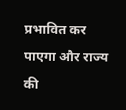प्रभावित कर पाएगा और राज्य की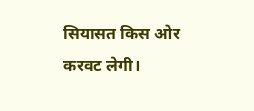सियासत किस ओर करवट लेगी।